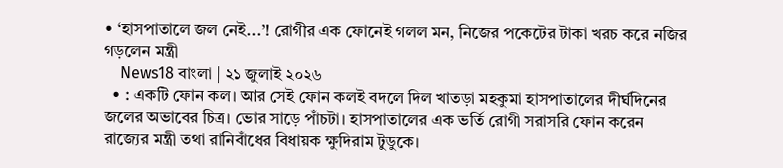• ‘হাসপাতালে জল নেই...’! রোগীর এক ফোনেই গলল মন, নিজের পকেটের টাকা খরচ করে নজির গড়লেন মন্ত্রী
    News18 বাংলা | ২১ জুলাই ২০২৬
  • : একটি ফোন কল। আর সেই ফোন কলই বদলে দিল খাতড়া মহকুমা হাসপাতালের দীর্ঘদিনের জলের অভাবের চিত্র। ভোর সাড়ে পাঁচটা। হাসপাতালের এক ভর্তি রোগী সরাসরি ফোন করেন রাজ্যের মন্ত্রী তথা রানিবাঁধের বিধায়ক ক্ষুদিরাম টুডুকে।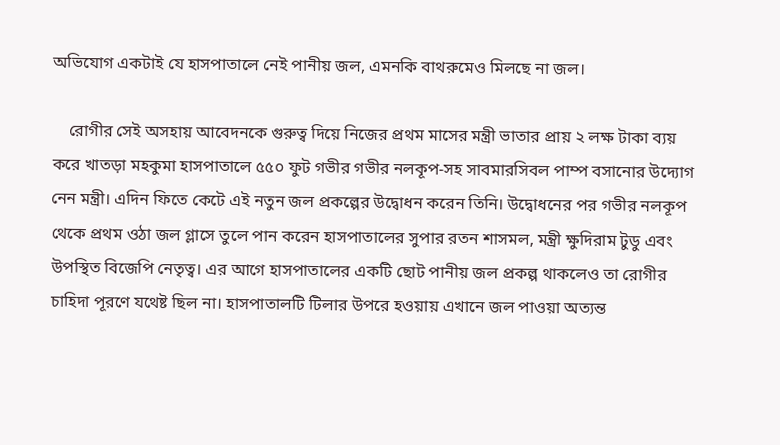অভিযোগ একটাই যে হাসপাতালে নেই পানীয় জল, এমনকি বাথরুমেও মিলছে না জল।

    রোগীর সেই অসহায় আবেদনকে গুরুত্ব দিয়ে নিজের প্রথম মাসের মন্ত্রী ভাতার প্রায় ২ লক্ষ টাকা ব্যয় করে খাতড়া মহকুমা হাসপাতালে ৫৫০ ফুট গভীর গভীর নলকূপ-সহ সাবমারসিবল পাম্প বসানোর উদ্যোগ নেন মন্ত্রী। এদিন ফিতে কেটে এই নতুন জল প্রকল্পের উদ্বোধন করেন তিনি। উদ্বোধনের পর গভীর নলকূপ থেকে প্রথম ওঠা জল গ্লাসে তুলে পান করেন হাসপাতালের সুপার রতন শাসমল, মন্ত্রী ক্ষুদিরাম টুডু এবং উপস্থিত বিজেপি নেতৃত্ব। এর আগে হাসপাতালের একটি ছোট পানীয় জল প্রকল্প থাকলেও তা রোগীর চাহিদা পূরণে যথেষ্ট ছিল না। হাসপাতালটি টিলার উপরে হওয়ায় এখানে জল পাওয়া অত্যন্ত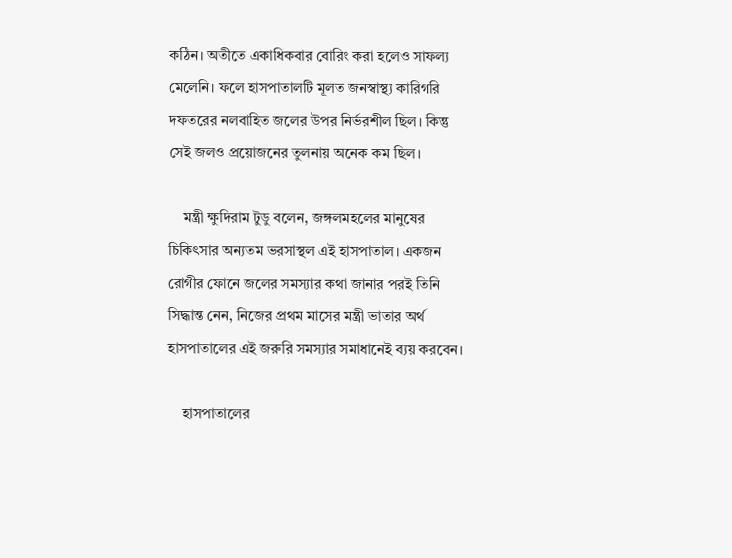কঠিন। অতীতে একাধিকবার বোরিং করা হলেও সাফল্য মেলেনি। ফলে হাসপাতালটি মূলত জনস্বাস্থ্য কারিগরি দফতরের নলবাহিত জলের উপর নির্ভরশীল ছিল। কিন্তু সেই জলও প্রয়োজনের তুলনায় অনেক কম ছিল।

    মন্ত্রী ক্ষুদিরাম টুডু বলেন, জঙ্গলমহলের মানুষের চিকিৎসার অন্যতম ভরসাস্থল এই হাসপাতাল। একজন রোগীর ফোনে জলের সমস্যার কথা জানার পরই তিনি সিদ্ধান্ত নেন, নিজের প্রথম মাসের মন্ত্রী ভাতার অর্থ হাসপাতালের এই জরুরি সমস্যার সমাধানেই ব্যয় করবেন।

    হাসপাতালের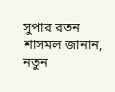সুপার রতন শাসমল জানান, নতুন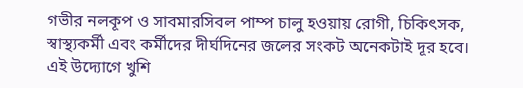গভীর নলকূপ ও সাবমারসিবল পাম্প চালু হওয়ায় রোগী, চিকিৎসক, স্বাস্থ্যকর্মী এবং কর্মীদের দীর্ঘদিনের জলের সংকট অনেকটাই দূর হবে। এই উদ্যোগে খুশি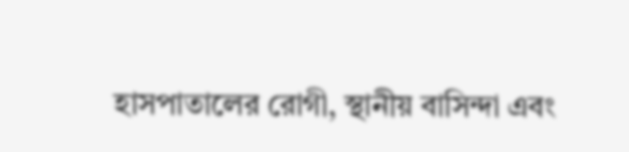হাসপাতালের রোগী, স্থানীয় বাসিন্দা এবং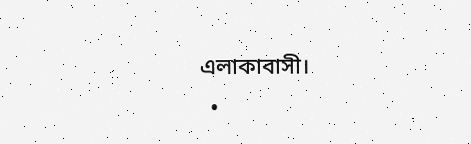এলাকাবাসী।
  •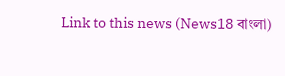Link to this news (News18 বাংলা)